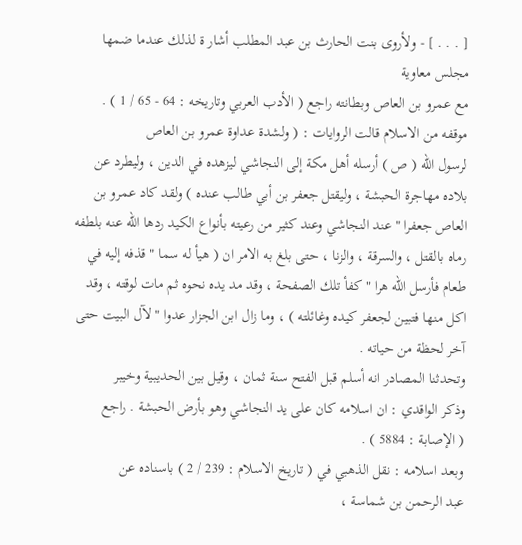[ . . . ] - ولأروى بنت الحارث بن عبد المطلب أشار ة لذلك عندما ضمها مجلس معاوية
مع عمرو بن العاص وبطانته راجع ( الأدب العربي وتاريخه : 64 - 65 / 1 ) .
موقفه من الاسلام قالت الروايات : ( ولشدة عداوة عمرو بن العاص
لرسول الله ( ص ) أرسله أهل مكة إلى النجاشي ليزهده في الدين ، وليطرد عن
بلاده مهاجرة الحبشة ، وليقتل جعفر بن أبي طالب عنده ) ولقد كاد عمرو بن
العاص جعفرا " عند النجاشي وعند كثير من رعيته بأنواع الكيد ردها الله عنه بلطفه
رماه بالقتل ، والسرقة ، والزنا ، حتى بلغ به الامر ان ( هيأ له سما " قذفه إليه في
طعام فأرسل الله هرا " كفأ تلك الصفحة ، وقد مد يده نحوه ثم مات لوقته ، وقد
اكل منها فتبين لجعفر كيده وغائلته ) ، وما زال ابن الجزار عدوا " لآل البيت حتى
آخر لحظة من حياته .
وتحدثنا المصادر انه أسلم قبل الفتح سنة ثمان ، وقيل بين الحديبية وخيبر
وذكر الواقدي : ان اسلامه كان على يد النجاشي وهو بأرض الحبشة . راجع
( الإصابة : 5884 ) .
وبعد اسلامه : نقل الذهبي في ( تاريخ الاسلام : 239 / 2 ) باسناده عن
عبد الرحمن بن شماسة ،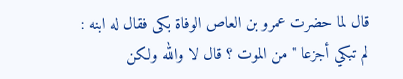قال لما حضرت عمرو بن العاص الوفاة بكى فقال له ابنه :
لم تبكي أجزعا " من الموت ؟ قال لا والله ولكن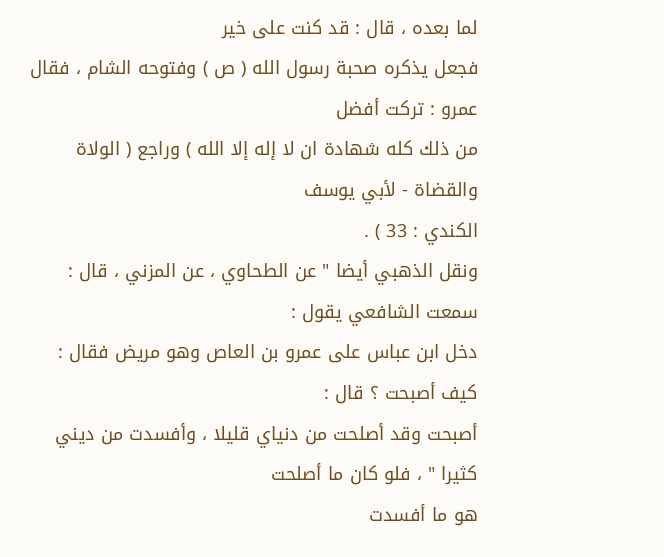لما بعده ، قال : قد كنت على خير
فجعل يذكره صحبة رسول الله ( ص ) وفتوحه الشام ، فقال عمرو : تركت أفضل
من ذلك كله شهادة ان لا إله إلا الله ) وراجع ( الولاة والقضاة - لأبي يوسف
الكندي : 33 ) .
ونقل الذهبي أيضا " عن الطحاوي ، عن المزني ، قال : سمعت الشافعي يقول :
دخل ابن عباس على عمرو بن العاص وهو مريض فقال : كيف أصبحت ؟ قال :
أصبحت وقد أصلحت من دنياي قليلا ، وأفسدت من ديني كثيرا " ، فلو كان ما أصلحت
هو ما أفسدت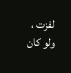لفزت ، ولو كان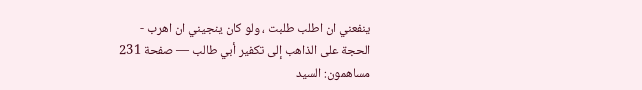ينفعني ان اطلب طلبت ، ولو كان ينجيني ان اهرب -
الحجة على الذاهب إلى تكفير أبي طالب — صفحة 231
مساهمون: السيد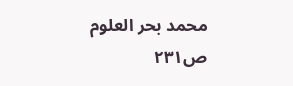محمد بحر العلوم
ص٢٣١